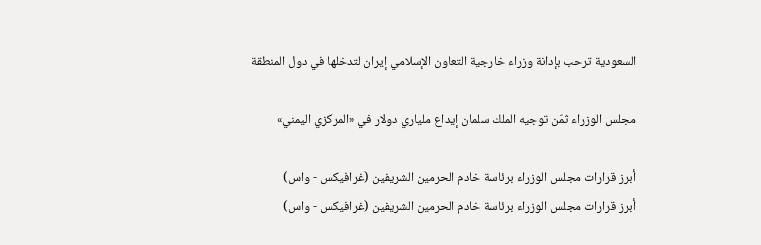السعودية ترحب بإدانة وزراء خارجية التعاون الإسلامي إيران لتدخلها في دول المنطقة

مجلس الوزراء ثمّن توجيه الملك سلمان إيداع ملياري دولار في «المركزي اليمني»

أبرز قرارات مجلس الوزراء برئاسة خادم الحرمين الشريفين (غرافيكس - واس)
أبرز قرارات مجلس الوزراء برئاسة خادم الحرمين الشريفين (غرافيكس - واس)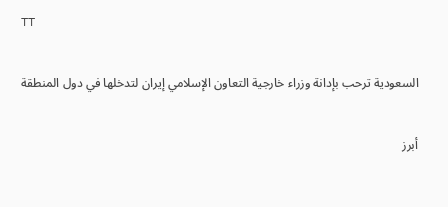TT

السعودية ترحب بإدانة وزراء خارجية التعاون الإسلامي إيران لتدخلها في دول المنطقة

أبرز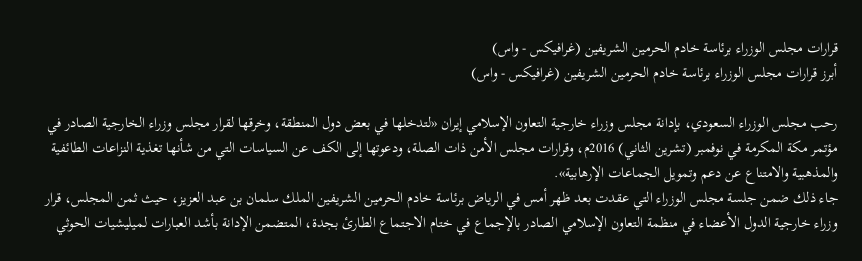قرارات مجلس الوزراء برئاسة خادم الحرمين الشريفين (غرافيكس - واس)
أبرز قرارات مجلس الوزراء برئاسة خادم الحرمين الشريفين (غرافيكس - واس)

رحب مجلس الوزراء السعودي، بإدانة مجلس وزراء خارجية التعاون الإسلامي إيران «لتدخلها في بعض دول المنطقة، وخرقها لقرار مجلس وزراء الخارجية الصادر في مؤتمر مكة المكرمة في نوفمبر (تشرين الثاني) 2016م، وقرارات مجلس الأمن ذات الصلة، ودعوتها إلى الكف عن السياسات التي من شأنها تغذية النزاعات الطائفية والمذهبية والامتناع عن دعم وتمويل الجماعات الإرهابية».
جاء ذلك ضمن جلسة مجلس الوزراء التي عقدت بعد ظهر أمس في الرياض برئاسة خادم الحرمين الشريفين الملك سلمان بن عبد العزيز، حيث ثمن المجلس، قرار وزراء خارجية الدول الأعضاء في منظمة التعاون الإسلامي الصادر بالإجماع في ختام الاجتماع الطارئ بجدة، المتضمن الإدانة بأشد العبارات لميليشيات الحوثي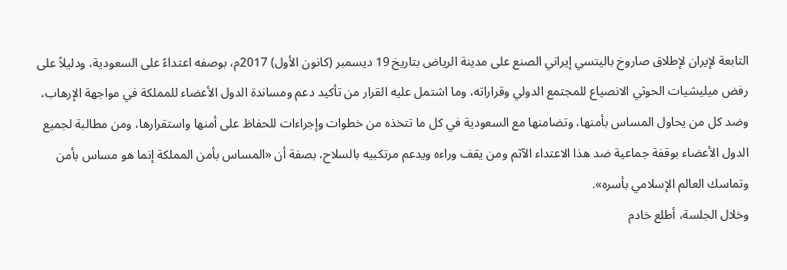التابعة لإيران لإطلاق صاروخ باليتسي إيراني الصنع على مدينة الرياض بتاريخ 19 ديسمبر (كانون الأول) 2017م، بوصفه اعتداءً على السعودية، ودليلاً على رفض ميليشيات الحوثي الانصياع للمجتمع الدولي وقراراته، وما اشتمل عليه القرار من تأكيد دعم ومساندة الدول الأعضاء للمملكة في مواجهة الإرهاب، وضد كل من يحاول المساس بأمنها، وتضامنها مع السعودية في كل ما تتخذه من خطوات وإجراءات للحفاظ على أمنها واستقرارها، ومن مطالبة لجميع الدول الأعضاء بوقفة جماعية ضد هذا الاعتداء الآثم ومن يقف وراءه ويدعم مرتكبيه بالسلاح، بصفة أن «المساس بأمن المملكة إنما هو مساس بأمن وتماسك العالم الإسلامي بأسره».
وخلال الجلسة، أطلع خادم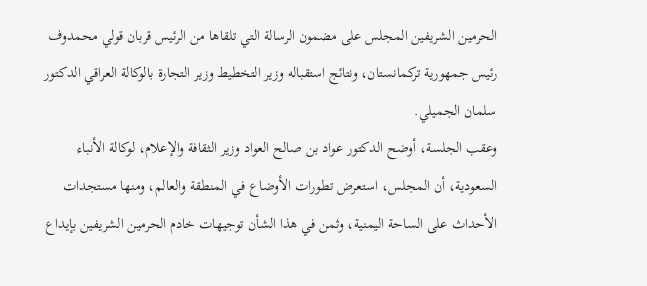الحرمين الشريفين المجلس على مضمون الرسالة التي تلقاها من الرئيس قربان قولي محمدوف رئيس جمهورية تركمانستان، ونتائج استقباله وزير التخطيط وزير التجارة بالوكالة العراقي الدكتور سلمان الجميلي.
وعقب الجلسة، أوضح الدكتور عواد بن صالح العواد وزير الثقافة والإعلام، لوكالة الأنباء السعودية، أن المجلس، استعرض تطورات الأوضاع في المنطقة والعالم، ومنها مستجدات الأحداث على الساحة اليمنية، وثمن في هذا الشأن توجيهات خادم الحرمين الشريفين بإيداع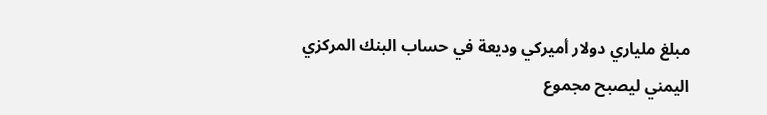مبلغ ملياري دولار أميركي وديعة في حساب البنك المركزي اليمني ليصبح مجموع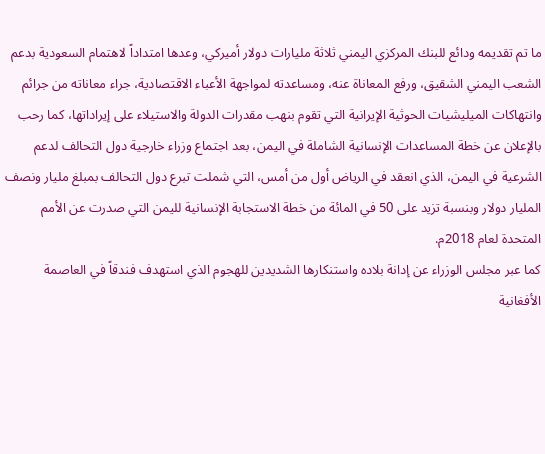ما تم تقديمه ودائع للبنك المركزي اليمني ثلاثة مليارات دولار أميركي، وعدها امتداداً لاهتمام السعودية بدعم الشعب اليمني الشقيق، ورفع المعاناة عنه، ومساعدته لمواجهة الأعباء الاقتصادية، جراء معاناته من جرائم وانتهاكات الميليشيات الحوثية الإيرانية التي تقوم بنهب مقدرات الدولة والاستيلاء على إيراداتها، كما رحب بالإعلان عن خطة المساعدات الإنسانية الشاملة في اليمن، بعد اجتماع وزراء خارجية دول التحالف لدعم الشرعية في اليمن، الذي انعقد في الرياض أول من أمس، التي شملت تبرع دول التحالف بمبلغ مليار ونصف المليار دولار وبنسبة تزيد على 50 في المائة من خطة الاستجابة الإنسانية لليمن التي صدرت عن الأمم المتحدة لعام 2018م.
كما عبر مجلس الوزراء عن إدانة بلاده واستنكارها الشديدين للهجوم الذي استهدف فندقاً في العاصمة الأفغانية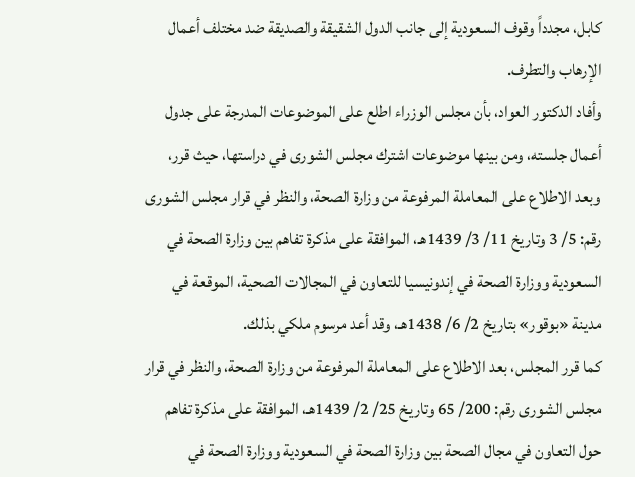كابل، مجدداً وقوف السعودية إلى جانب الدول الشقيقة والصديقة ضد مختلف أعمال الإرهاب والتطرف.
وأفاد الدكتور العواد، بأن مجلس الوزراء اطلع على الموضوعات المدرجة على جدول أعمال جلسته، ومن بينها موضوعات اشترك مجلس الشورى في دراستها، حيث قرر، وبعد الاطلاع على المعاملة المرفوعة من وزارة الصحة، والنظر في قرار مجلس الشورى رقم: 5/ 3 وتاريخ 11/ 3/ 1439هـ، الموافقة على مذكرة تفاهم بين وزارة الصحة في السعودية ووزارة الصحة في إندونيسيا للتعاون في المجالات الصحية، الموقعة في مدينة «بوقور» بتاريخ 2/ 6/ 1438هـ، وقد أعد مرسوم ملكي بذلك.
كما قرر المجلس، بعد الاطلاع على المعاملة المرفوعة من وزارة الصحة، والنظر في قرار مجلس الشورى رقم: 200/ 65 وتاريخ 25/ 2/ 1439هـ، الموافقة على مذكرة تفاهم حول التعاون في مجال الصحة بين وزارة الصحة في السعودية ووزارة الصحة في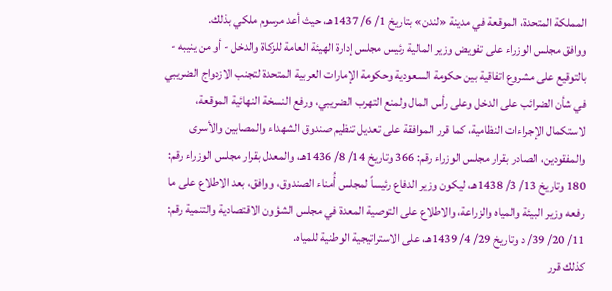المملكة المتحدة، الموقعة في مدينة «لندن» بتاريخ 1/ 6/ 1437هـ، حيث أعد مرسوم ملكي بذلك.
ووافق مجلس الوزراء على تفويض وزير المالية رئيس مجلس إدارة الهيئة العامة للزكاة والدخل - أو من ينيبه - بالتوقيع على مشروع اتفاقية بين حكومة السعودية وحكومة الإمارات العربية المتحدة لتجنب الازدواج الضريبي في شأن الضرائب على الدخل وعلى رأس المال ولمنع التهرب الضريبي، ورفع النسخة النهائية الموقعة، لاستكمال الإجراءات النظامية، كما قرر الموافقة على تعديل تنظيم صندوق الشهداء والمصابين والأسرى والمفقودين، الصادر بقرار مجلس الوزراء رقم: 366 وتاريخ 14/ 8/ 1436هـ، والمعدل بقرار مجلس الوزراء رقم: 180 وتاريخ 13/ 3/ 1438هـ، ليكون وزير الدفاع رئيساً لمجلس أُمناء الصندوق، ووافق، بعد الاطلاع على ما رفعه وزير البيئة والمياه والزراعة، والاطلاع على التوصية المعدة في مجلس الشؤون الاقتصادية والتنمية رقم: 11/ 20/ 39/ د وتاريخ 29/ 4/ 1439هـ، على الاستراتيجية الوطنية للمياه.
كذلك قرر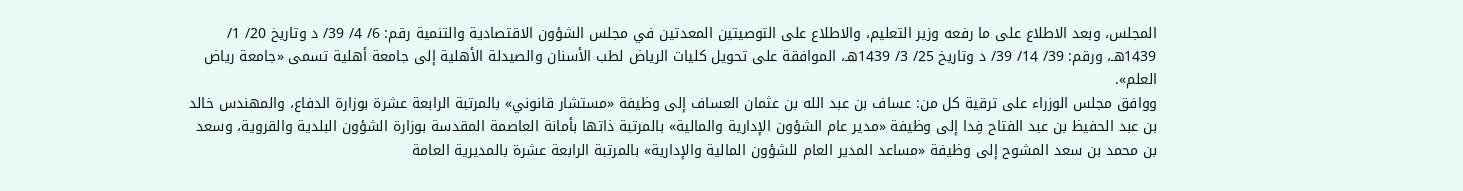المجلس، وبعد الاطلاع على ما رفعه وزير التعليم، والاطلاع على التوصيتين المعدتين في مجلس الشؤون الاقتصادية والتنمية رقم: 6/ 4/ 39/ د وتاريخ 20/ 1/ 1439هـ، ورقم: 39/ 14/ 39/ د وتاريخ 25/ 3/ 1439هـ، الموافقة على تحويل كليات الرياض لطب الأسنان والصيدلة الأهلية إلى جامعة أهلية تسمى «جامعة رياض العلم».
ووافق مجلس الوزراء على ترقية كل من: عساف بن عبد الله بن عثمان العساف إلى وظيفة «مستشار قانوني» بالمرتبة الرابعة عشرة بوزارة الدفاع، والمهندس خالد بن عبد الحفيظ بن عبد الفتاح فِدا إلى وظيفة «مدير عام الشؤون الإدارية والمالية» بالمرتبة ذاتها بأمانة العاصمة المقدسة بوزارة الشؤون البلدية والقروية، وسعد بن محمد بن سعد المشوح إلى وظيفة «مساعد المدير العام للشؤون المالية والإدارية» بالمرتبة الرابعة عشرة بالمديرية العامة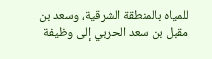للمياه بالمنطقة الشرقية، وسعد بن مقبل بن سعد الحربي إلى وظيفة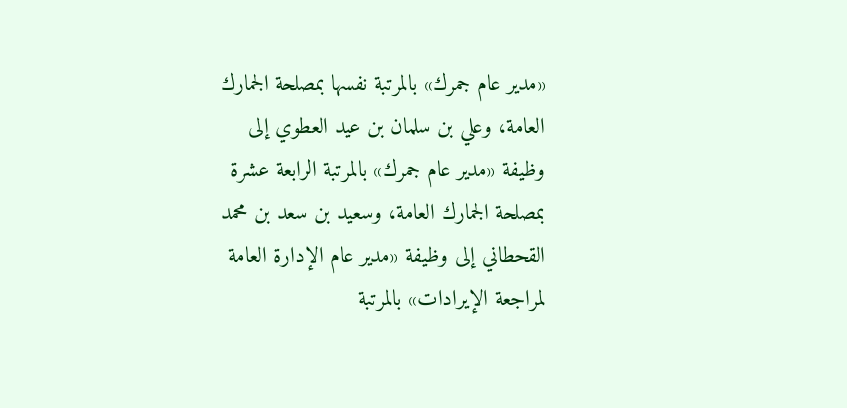«مدير عام جمرك» بالمرتبة نفسها بمصلحة الجمارك العامة، وعلي بن سلمان بن عيد العطوي إلى وظيفة «مدير عام جمرك» بالمرتبة الرابعة عشرة بمصلحة الجمارك العامة، وسعيد بن سعد بن محمد القحطاني إلى وظيفة «مدير عام الإدارة العامة لمراجعة الإيرادات» بالمرتبة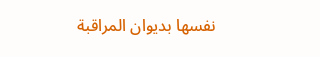نفسها بديوان المراقبة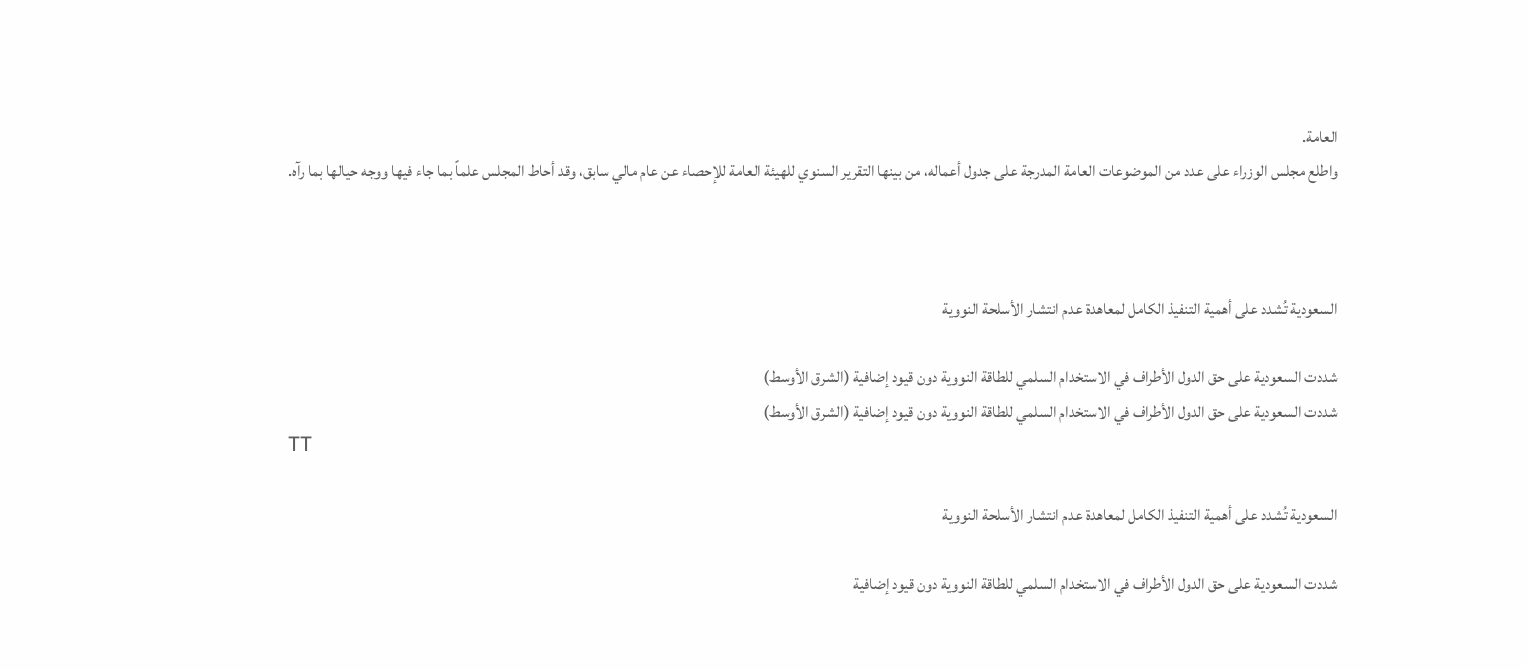العامة.
واطلع مجلس الوزراء على عدد من الموضوعات العامة المدرجة على جدول أعماله، من بينها التقرير السنوي للهيئة العامة للإحصاء عن عام مالي سابق، وقد أحاط المجلس علماً بما جاء فيها ووجه حيالها بما رآه.



السعودية تُشدد على أهمية التنفيذ الكامل لمعاهدة عدم انتشار الأسلحة النووية

شددت السعودية على حق الدول الأطراف في الاستخدام السلمي للطاقة النووية دون قيود إضافية (الشرق الأوسط)
شددت السعودية على حق الدول الأطراف في الاستخدام السلمي للطاقة النووية دون قيود إضافية (الشرق الأوسط)
TT

السعودية تُشدد على أهمية التنفيذ الكامل لمعاهدة عدم انتشار الأسلحة النووية

شددت السعودية على حق الدول الأطراف في الاستخدام السلمي للطاقة النووية دون قيود إضافية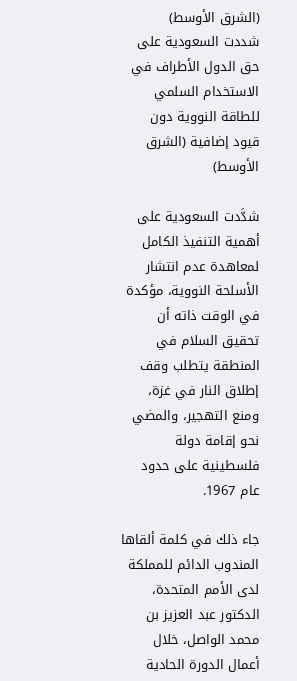(الشرق الأوسط)
شددت السعودية على حق الدول الأطراف في الاستخدام السلمي للطاقة النووية دون قيود إضافية (الشرق الأوسط)

شدَّدت السعودية على أهمية التنفيذ الكامل لمعاهدة عدم انتشار الأسلحة النووية، مؤكدة في الوقت ذاته أن تحقيق السلام في المنطقة يتطلب وقف إطلاق النار في غزة، ومنع التهجير، والمضي نحو إقامة دولة فلسطينية على حدود عام 1967.

جاء ذلك في كلمة ألقاها المندوب الدائم للمملكة لدى الأمم المتحدة، الدكتور عبد العزيز بن محمد الواصل، خلال أعمال الدورة الحادية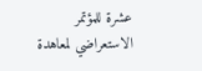عشرة للمؤتمر الاستعراضي لمعاهدة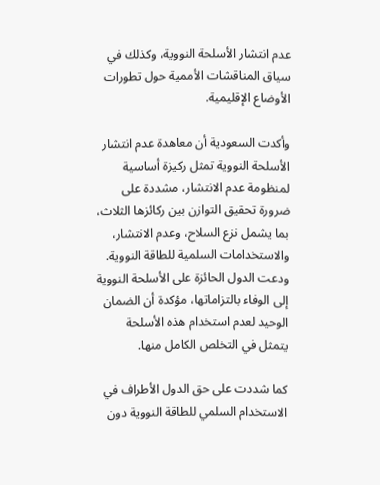عدم انتشار الأسلحة النووية، وكذلك في سياق المناقشات الأممية حول تطورات الأوضاع الإقليمية.

وأكدت السعودية أن معاهدة عدم انتشار الأسلحة النووية تمثل ركيزة أساسية لمنظومة عدم الانتشار، مشددة على ضرورة تحقيق التوازن بين ركائزها الثلاث، بما يشمل نزع السلاح، وعدم الانتشار، والاستخدامات السلمية للطاقة النووية. ودعت الدول الحائزة على الأسلحة النووية إلى الوفاء بالتزاماتها، مؤكدة أن الضمان الوحيد لعدم استخدام هذه الأسلحة يتمثل في التخلص الكامل منها.

كما شددت على حق الدول الأطراف في الاستخدام السلمي للطاقة النووية دون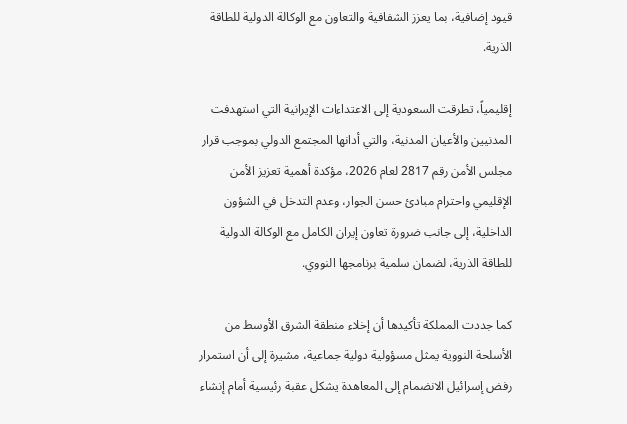قيود إضافية، بما يعزز الشفافية والتعاون مع الوكالة الدولية للطاقة الذرية.

إقليمياً، تطرقت السعودية إلى الاعتداءات الإيرانية التي استهدفت المدنيين والأعيان المدنية، والتي أدانها المجتمع الدولي بموجب قرار مجلس الأمن رقم 2817 لعام 2026، مؤكدة أهمية تعزيز الأمن الإقليمي واحترام مبادئ حسن الجوار، وعدم التدخل في الشؤون الداخلية، إلى جانب ضرورة تعاون إيران الكامل مع الوكالة الدولية للطاقة الذرية، لضمان سلمية برنامجها النووي.

كما جددت المملكة تأكيدها أن إخلاء منطقة الشرق الأوسط من الأسلحة النووية يمثل مسؤولية دولية جماعية، مشيرة إلى أن استمرار رفض إسرائيل الانضمام إلى المعاهدة يشكل عقبة رئيسية أمام إنشاء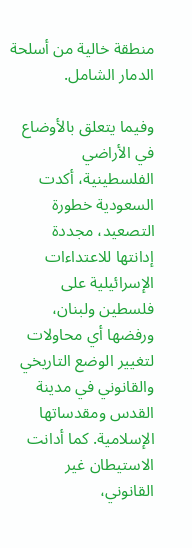منطقة خالية من أسلحة الدمار الشامل.

وفيما يتعلق بالأوضاع في الأراضي الفلسطينية، أكدت السعودية خطورة التصعيد، مجددة إدانتها للاعتداءات الإسرائيلية على فلسطين ولبنان، ورفضها أي محاولات لتغيير الوضع التاريخي والقانوني في مدينة القدس ومقدساتها الإسلامية. كما أدانت الاستيطان غير القانوني،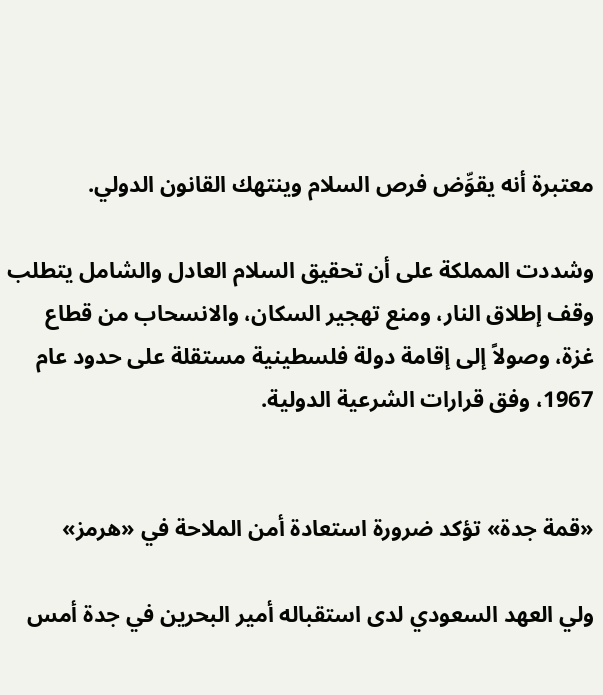معتبرة أنه يقوِّض فرص السلام وينتهك القانون الدولي.

وشددت المملكة على أن تحقيق السلام العادل والشامل يتطلب وقف إطلاق النار، ومنع تهجير السكان، والانسحاب من قطاع غزة، وصولاً إلى إقامة دولة فلسطينية مستقلة على حدود عام 1967، وفق قرارات الشرعية الدولية.


«قمة جدة» تؤكد ضرورة استعادة أمن الملاحة في «هرمز»

ولي العهد السعودي لدى استقباله أمير البحرين في جدة أمس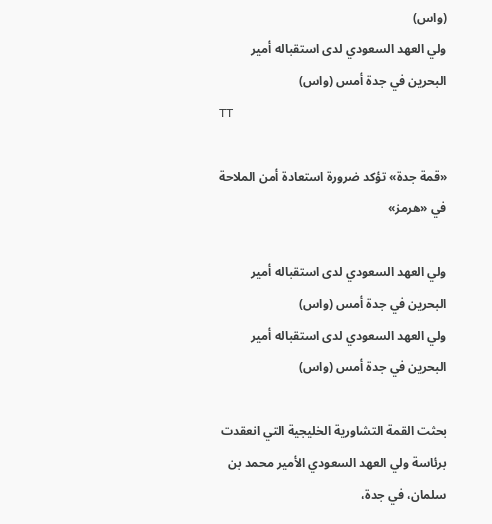(واس)
ولي العهد السعودي لدى استقباله أمير البحرين في جدة أمس (واس)
TT

«قمة جدة» تؤكد ضرورة استعادة أمن الملاحة في «هرمز»

ولي العهد السعودي لدى استقباله أمير البحرين في جدة أمس (واس)
ولي العهد السعودي لدى استقباله أمير البحرين في جدة أمس (واس)

بحثت القمة التشاورية الخليجية التي انعقدت برئاسة ولي العهد السعودي الأمير محمد بن سلمان، في جدة،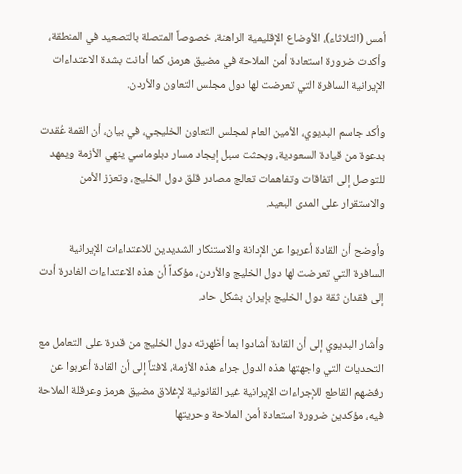أمس (الثلاثاء)، الأوضاع الإقليمية الراهنة، خصوصاً المتصلة بالتصعيد في المنطقة، وأكدت ضرورة استعادة أمن الملاحة في مضيق هرمز، كما أدانت بشدة الاعتداءات الإيرانية السافرة التي تعرضت لها دول مجلس التعاون والأردن.

وأكد جاسم البديوي، الأمين العام لمجلس التعاون الخليجي، في بيان، أن القمة عُقدت بدعوة من قيادة السعودية، وبحثت سبل إيجاد مسار دبلوماسي ينهي الأزمة ويمهد للتوصل إلى اتفاقات وتفاهمات تعالج مصادر قلق دول الخليج، وتعزز الأمن والاستقرار على المدى البعيد.

وأوضح أن القادة أعربوا عن الإدانة والاستنكار الشديدين للاعتداءات الإيرانية السافرة التي تعرضت لها دول الخليج والأردن، مؤكداً أن هذه الاعتداءات الغادرة أدت إلى فقدان ثقة دول الخليج بإيران بشكل حاد.

وأشار البديوي إلى أن القادة أشادوا بما أظهرته دول الخليج من قدرة على التعامل مع التحديات التي واجهتها هذه الدول جراء هذه الأزمة، لافتاً إلى أن القادة أعربوا عن رفضهم القاطع للإجراءات الإيرانية غير القانونية لإغلاق مضيق هرمز وعرقلة الملاحة فيه، مؤكدين ضرورة استعادة أمن الملاحة وحريتها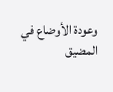وعودة الأوضاع في المضيق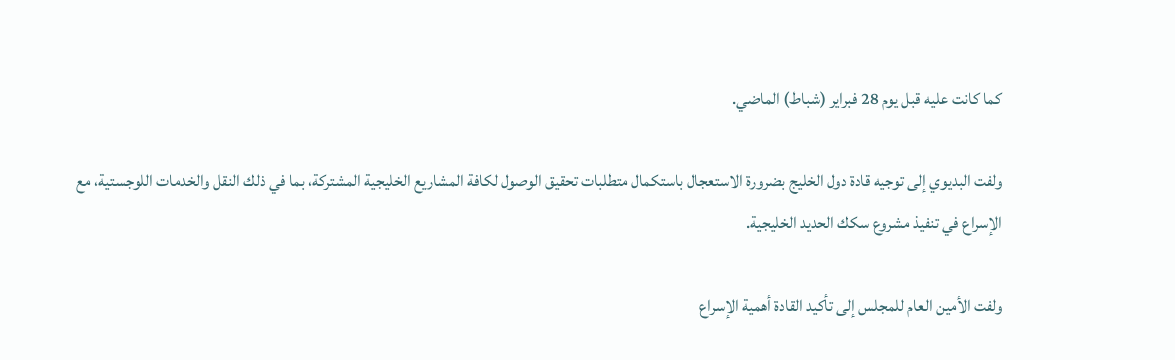كما كانت عليه قبل يوم 28 فبراير (شباط) الماضي.

ولفت البديوي إلى توجيه قادة دول الخليج بضرورة الاستعجال باستكمال متطلبات تحقيق الوصول لكافة المشاريع الخليجية المشتركة، بما في ذلك النقل والخدمات اللوجستية، مع الإسراع في تنفيذ مشروع سكك الحديد الخليجية.

ولفت الأمين العام للمجلس إلى تأكيد القادة أهمية الإسراع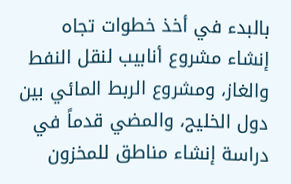بالبدء في أخذ خطوات تجاه إنشاء مشروع أنابيب لنقل النفط والغاز، ومشروع الربط المائي بين دول الخليج، والمضي قدماً في دراسة إنشاء مناطق للمخزون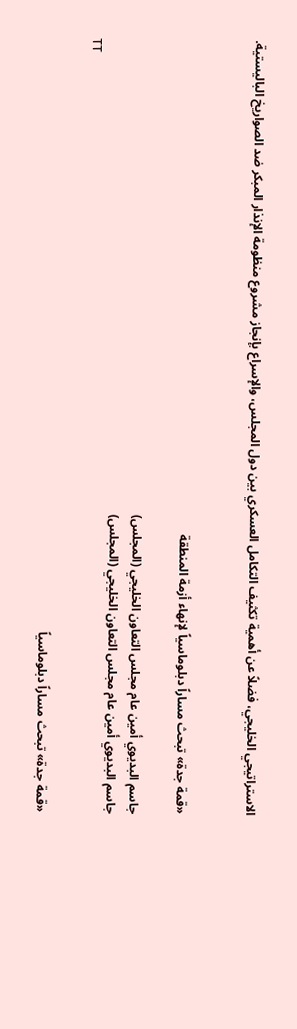الاستراتيجي الخليجي، فضلاً عن أهمية تكثيف التكامل العسكري بين دول المجلس، والإسراع بإنجاز مشروع منظومة الإنذار المبكر ضد الصواريخ الباليستية.


«قمة جدة» تبحث مساراً دبلوماسياً لإنهاء أزمة المنطقة

جاسم البديوي أمين عام مجلس التعاون الخليجي (المجلس)
جاسم البديوي أمين عام مجلس التعاون الخليجي (المجلس)
TT

«قمة جدة» تبحث مساراً دبلوماسياً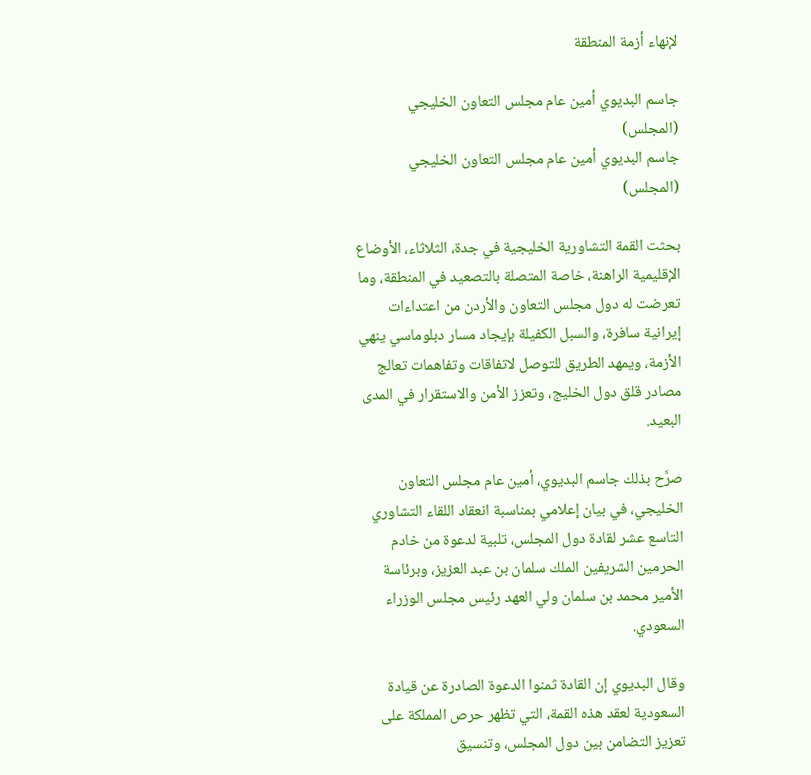لإنهاء أزمة المنطقة

جاسم البديوي أمين عام مجلس التعاون الخليجي (المجلس)
جاسم البديوي أمين عام مجلس التعاون الخليجي (المجلس)

بحثت القمة التشاورية الخليجية في جدة، الثلاثاء، الأوضاع الإقليمية الراهنة، خاصة المتصلة بالتصعيد في المنطقة، وما تعرضت له دول مجلس التعاون والأردن من اعتداءات إيرانية سافرة، والسبل الكفيلة بإيجاد مسار دبلوماسي ينهي الأزمة، ويمهد الطريق للتوصل لاتفاقات وتفاهمات تعالج مصادر قلق دول الخليج، وتعزز الأمن والاستقرار في المدى البعيد.

صرَّح بذلك جاسم البديوي، أمين عام مجلس التعاون الخليجي، في بيان إعلامي بمناسبة انعقاد اللقاء التشاوري التاسع عشر لقادة دول المجلس، تلبية لدعوة من خادم الحرمين الشريفين الملك سلمان بن عبد العزيز، وبرئاسة الأمير محمد بن سلمان ولي العهد رئيس مجلس الوزراء السعودي.

وقال البديوي إن القادة ثمنوا الدعوة الصادرة عن قيادة السعودية لعقد هذه القمة، التي تظهر حرص المملكة على تعزيز التضامن بين دول المجلس، وتنسيق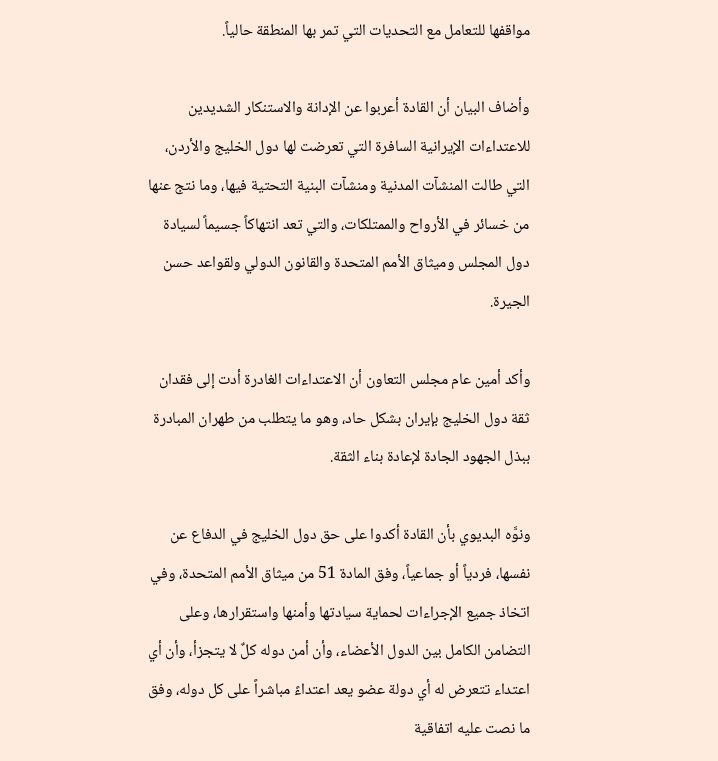مواقفها للتعامل مع التحديات التي تمر بها المنطقة حالياً.

وأضاف البيان أن القادة أعربوا عن الإدانة والاستنكار الشديدين للاعتداءات الإيرانية السافرة التي تعرضت لها دول الخليج والأردن، التي طالت المنشآت المدنية ومنشآت البنية التحتية فيها، وما نتج عنها من خسائر في الأرواح والممتلكات، والتي تعد انتهاكاً جسيماً لسيادة دول المجلس وميثاق الأمم المتحدة والقانون الدولي ولقواعد حسن الجيرة.

وأكد أمين عام مجلس التعاون أن الاعتداءات الغادرة أدت إلى فقدان ثقة دول الخليج بإيران بشكل حاد، وهو ما يتطلب من طهران المبادرة ببذل الجهود الجادة لإعادة بناء الثقة.

ونوَّه البديوي بأن القادة أكدوا على حق دول الخليج في الدفاع عن نفسها، فردياً أو جماعياً، وفق المادة 51 من ميثاق الأمم المتحدة، وفي اتخاذ جميع الإجراءات لحماية سيادتها وأمنها واستقرارها، وعلى التضامن الكامل بين الدول الأعضاء، وأن أمن دوله كلٌ لا يتجزأ، وأن أي اعتداء تتعرض له أي دولة عضو يعد اعتداءً مباشراً على كل دوله، وفق ما نصت عليه اتفاقية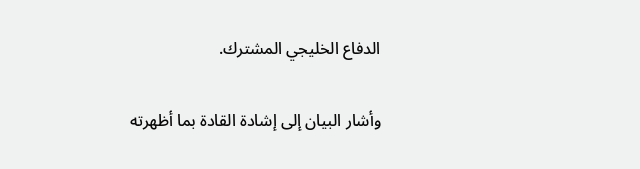الدفاع الخليجي المشترك.

وأشار البيان إلى إشادة القادة بما أظهرته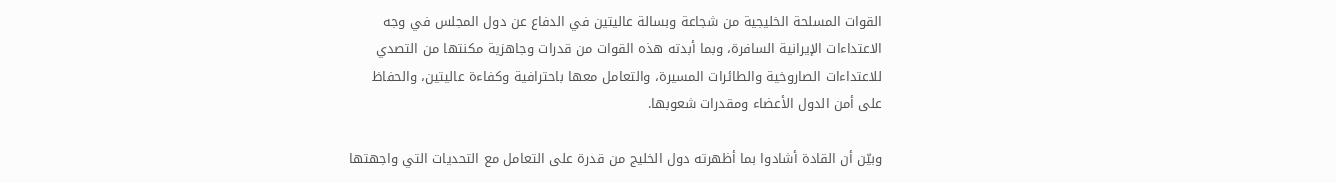القوات المسلحة الخليجية من شجاعة وبسالة عاليتين في الدفاع عن دول المجلس في وجه الاعتداءات الإيرانية السافرة، وبما أبدته هذه القوات من قدرات وجاهزية مكنتها من التصدي للاعتداءات الصاروخية والطائرات المسيرة، والتعامل معها باحترافية وكفاءة عاليتين، والحفاظ على أمن الدول الأعضاء ومقدرات شعوبها.

وبيّن أن القادة أشادوا بما أظهرته دول الخليج من قدرة على التعامل مع التحديات التي واجهتها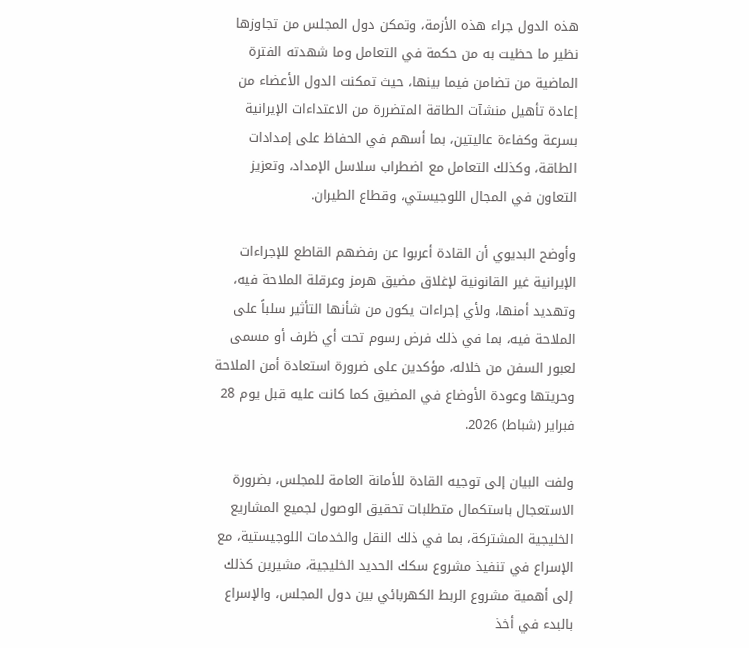هذه الدول جراء هذه الأزمة، وتمكن دول المجلس من تجاوزها نظير ما حظيت به من حكمة في التعامل وما شهدته الفترة الماضية من تضامن فيما بينها، حيث تمكنت الدول الأعضاء من إعادة تأهيل منشآت الطاقة المتضررة من الاعتداءات الإيرانية بسرعة وكفاءة عاليتين، بما أسهم في الحفاظ على إمدادات الطاقة، وكذلك التعامل مع اضطراب سلاسل الإمداد، وتعزيز التعاون في المجال اللوجيستي، وقطاع الطيران.

وأوضح البديوي أن القادة أعربوا عن رفضهم القاطع للإجراءات الإيرانية غير القانونية لإغلاق مضيق هرمز وعرقلة الملاحة فيه، وتهديد أمنها، ولأي إجراءات يكون من شأنها التأثير سلباً على الملاحة فيه، بما في ذلك فرض رسوم تحت أي ظرف أو مسمى لعبور السفن من خلاله، مؤكدين على ضرورة استعادة أمن الملاحة وحريتها وعودة الأوضاع في المضيق كما كانت عليه قبل يوم 28 فبراير (شباط) 2026.

ولفت البيان إلى توجيه القادة للأمانة العامة للمجلس، بضرورة الاستعجال باستكمال متطلبات تحقيق الوصول لجميع المشاريع الخليجية المشتركة، بما في ذلك النقل والخدمات اللوجيستية، مع الإسراع في تنفيذ مشروع سكك الحديد الخليجية، مشيرين كذلك إلى أهمية مشروع الربط الكهربائي بين دول المجلس، والإسراع بالبدء في أخذ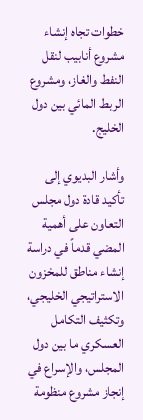خطوات تجاه إنشاء مشروع أنابيب لنقل النفط والغاز، ومشروع الربط المائي بين دول الخليج.

وأشار البديوي إلى تأكيد قادة دول مجلس التعاون على أهمية المضي قدماً في دراسة إنشاء مناطق للمخزون الاستراتيجي الخليجي، وتكثيف التكامل العسكري ما بين دول المجلس، والإسراع في إنجاز مشروع منظومة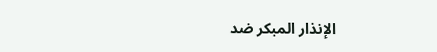الإنذار المبكر ضد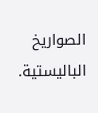الصواريخ الباليستية.